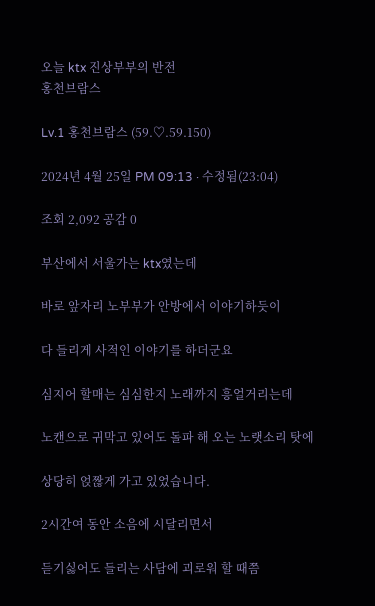오늘 ktx 진상부부의 반전
홍천브람스

Lv.1 홍천브람스 (59.♡.59.150)

2024년 4월 25일 PM 09:13 · 수정됨(23:04)

조회 2,092 공감 0

부산에서 서울가는 ktx였는데

바로 앞자리 노부부가 안방에서 이야기하듯이

다 들리게 사적인 이야기를 하더군요

심지어 할매는 심심한지 노래까지 흥얼거리는데

노캔으로 귀막고 있어도 돌파 해 오는 노랫소리 탓에

상당히 얹짢게 가고 있었습니다.

2시간여 동안 소음에 시달리면서

듣기싫어도 들리는 사담에 괴로워 할 때쯤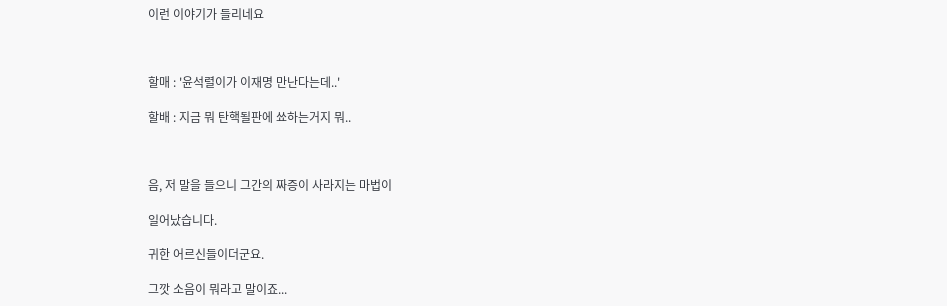이런 이야기가 들리네요



할매 : '윤석렬이가 이재명 만난다는데..'

할배 : 지금 뭐 탄핵될판에 쑈하는거지 뭐..



음, 저 말을 들으니 그간의 짜증이 사라지는 마법이

일어났습니다.

귀한 어르신들이더군요.

그깟 소음이 뭐라고 말이죠...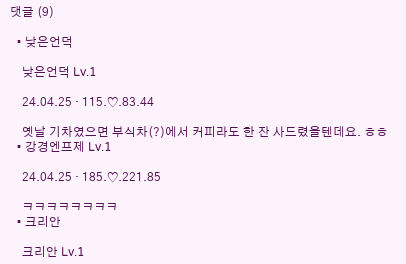댓글 (9)

  • 낮은언덕

    낮은언덕 Lv.1

    24.04.25 · 115.♡.83.44

    옛날 기차였으면 부식차(?)에서 커피라도 한 잔 사드렸을텐데요. ㅎㅎ
  • 강경엔프제 Lv.1

    24.04.25 · 185.♡.221.85

    ㅋㅋㅋㅋㅋㅋㅋㅋ
  • 크리안

    크리안 Lv.1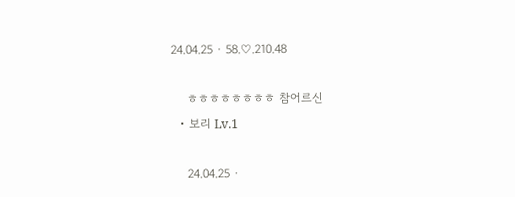24.04.25 · 58.♡.210.48

    ㅎㅎㅎㅎㅎㅎㅎㅎ 참어르신
  • 보리 Lv.1

    24.04.25 ·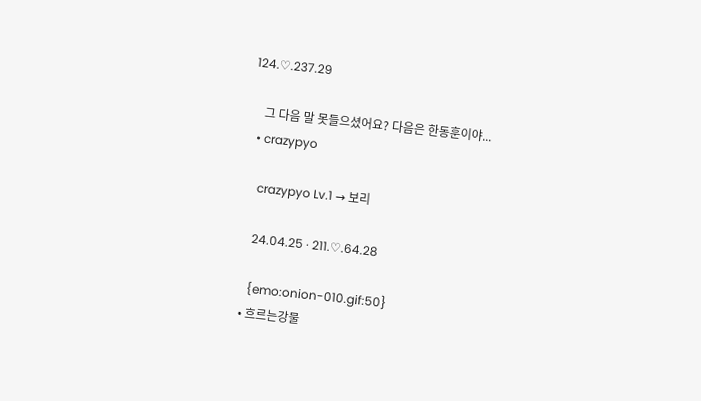124.♡.237.29

    그 다음 말 못들으셨어요? 다음은 한동훈이야...
  • crazypyo

    crazypyo Lv.1 → 보리

    24.04.25 · 211.♡.64.28

    {emo:onion-010.gif:50}
  • 흐르는강물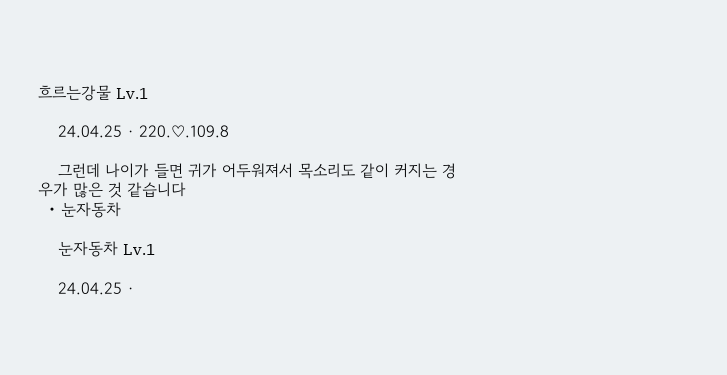흐르는강물 Lv.1

    24.04.25 · 220.♡.109.8

    그런데 나이가 들면 귀가 어두워져서 목소리도 같이 커지는 경우가 많은 것 같습니다
  • 눈자동차

    눈자동차 Lv.1

    24.04.25 ·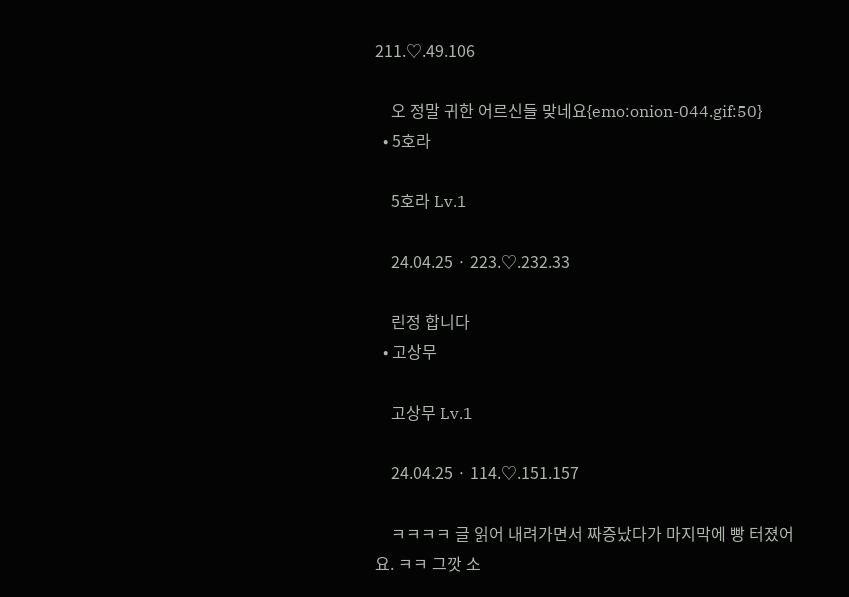211.♡.49.106

    오 정말 귀한 어르신들 맞네요{emo:onion-044.gif:50}
  • 5호라

    5호라 Lv.1

    24.04.25 · 223.♡.232.33

    린정 합니다
  • 고상무

    고상무 Lv.1

    24.04.25 · 114.♡.151.157

    ㅋㅋㅋㅋ 글 읽어 내려가면서 짜증났다가 마지막에 빵 터졌어요. ㅋㅋ 그깟 소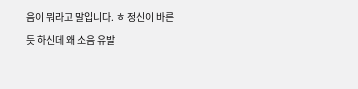음이 뭐라고 말입니다. ㅎ 정신이 바른듯 하신데 왜 소음 유발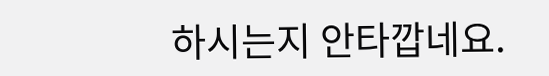하시는지 안타깝네요.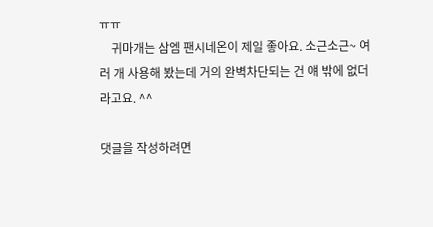ㅠㅠ
    귀마개는 삼엠 팬시네온이 제일 좋아요. 소근소근~ 여러 개 사용해 봤는데 거의 완벽차단되는 건 얘 밖에 없더라고요. ^^

댓글을 작성하려면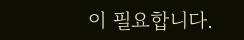이 필요합니다.